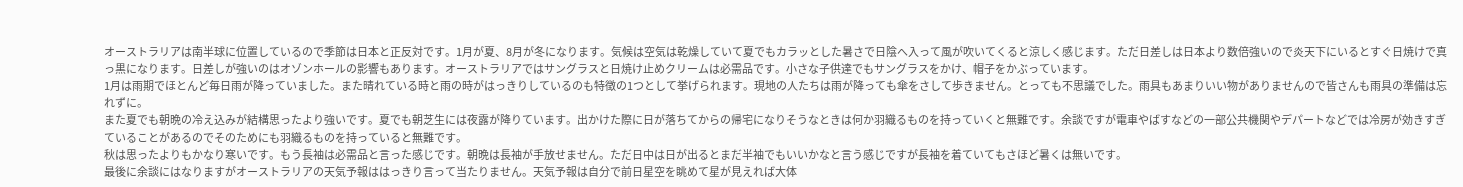オーストラリアは南半球に位置しているので季節は日本と正反対です。1月が夏、8月が冬になります。気候は空気は乾燥していて夏でもカラッとした暑さで日陰へ入って風が吹いてくると涼しく感じます。ただ日差しは日本より数倍強いので炎天下にいるとすぐ日焼けで真っ黒になります。日差しが強いのはオゾンホールの影響もあります。オーストラリアではサングラスと日焼け止めクリームは必需品です。小さな子供達でもサングラスをかけ、帽子をかぶっています。
1月は雨期でほとんど毎日雨が降っていました。また晴れている時と雨の時がはっきりしているのも特徴の1つとして挙げられます。現地の人たちは雨が降っても傘をさして歩きません。とっても不思議でした。雨具もあまりいい物がありませんので皆さんも雨具の準備は忘れずに。
また夏でも朝晩の冷え込みが結構思ったより強いです。夏でも朝芝生には夜露が降りています。出かけた際に日が落ちてからの帰宅になりそうなときは何か羽織るものを持っていくと無難です。余談ですが電車やばすなどの一部公共機関やデパートなどでは冷房が効きすぎていることがあるのでそのためにも羽織るものを持っていると無難です。
秋は思ったよりもかなり寒いです。もう長袖は必需品と言った感じです。朝晩は長袖が手放せません。ただ日中は日が出るとまだ半袖でもいいかなと言う感じですが長袖を着ていてもさほど暑くは無いです。
最後に余談にはなりますがオーストラリアの天気予報ははっきり言って当たりません。天気予報は自分で前日星空を眺めて星が見えれば大体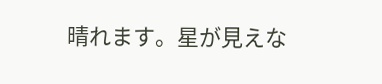晴れます。星が見えな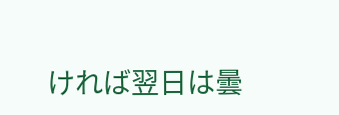ければ翌日は曇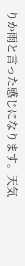りか雨と言った感じになります。天気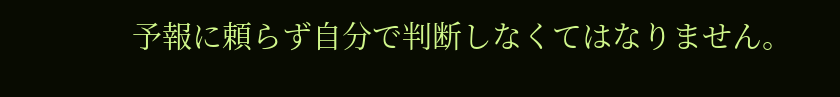予報に頼らず自分で判断しなくてはなりません。